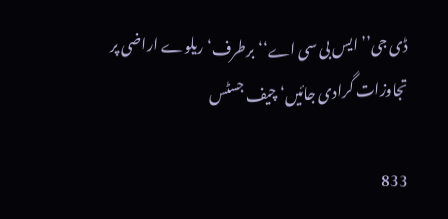ڈی جی’’ ایس بی سی اے‘‘ برطرف‘ ریلوے اراضی پر تجاوزات گرادی جائیں‘ چیف جسٹس

833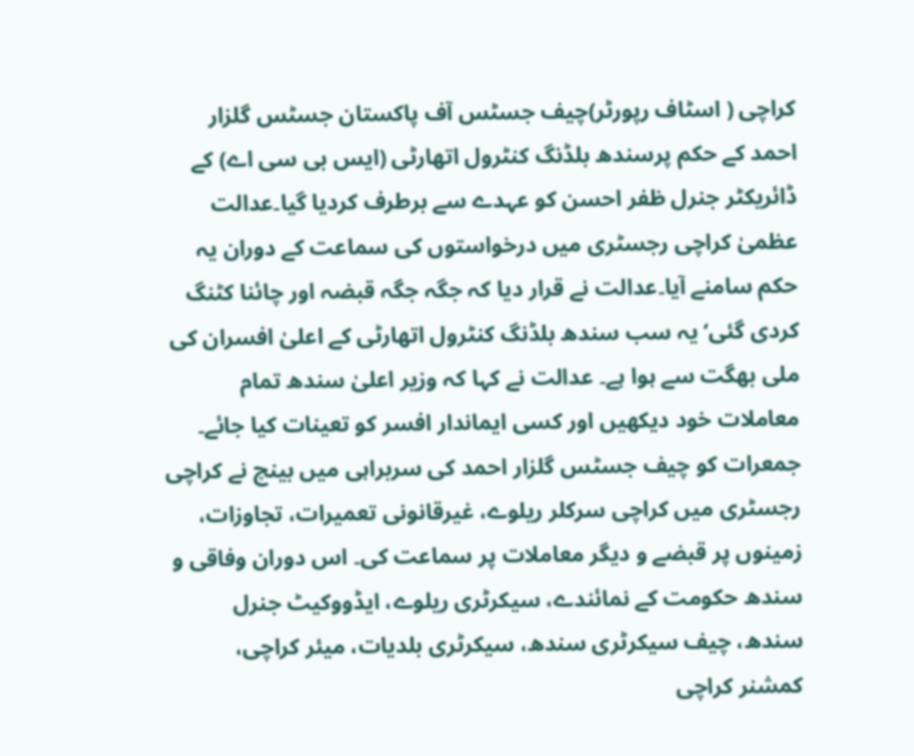کراچی ( اسٹاف رپورٹر)چیف جسٹس آف پاکستان جسٹس گلزار احمد کے حکم پرسندھ بلڈنگ کنٹرول اتھارٹی (ایس بی سی اے) کے ڈائریکٹر جنرل ظفر احسن کو عہدے سے برطرف کردیا گیا۔عدالت عظمیٰ کراچی رجسٹری میں درخواستوں کی سماعت کے دوران یہ حکم سامنے آیا۔عدالت نے قرار دیا کہ جگہ جگہ قبضہ اور چائنا کٹنگ کردی گئی‘ یہ سب سندھ بلڈنگ کنٹرول اتھارٹی کے اعلیٰ افسران کی ملی بھگت سے ہوا ہے۔ عدالت نے کہا کہ وزیر اعلیٰ سندھ تمام معاملات خود دیکھیں اور کسی ایماندار افسر کو تعینات کیا جائے۔ جمعرات کو چیف جسٹس گلزار احمد کی سربراہی میں بینچ نے کراچی رجسٹری میں کراچی سرکلر ریلوے، غیرقانونی تعمیرات، تجاوزات، زمینوں پر قبضے و دیگر معاملات پر سماعت کی۔ اس دوران وفاقی و سندھ حکومت کے نمائندے، سیکرٹری ریلوے، ایڈووکیٹ جنرل سندھ، چیف سیکرٹری سندھ، سیکرٹری بلدیات، میئر کراچی، کمشنر کراچی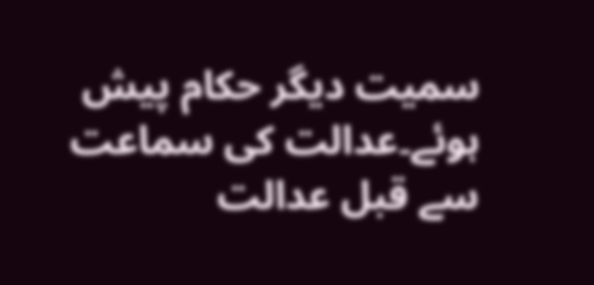سمیت دیگر حکام پیش ہوئے۔عدالت کی سماعت سے قبل عدالت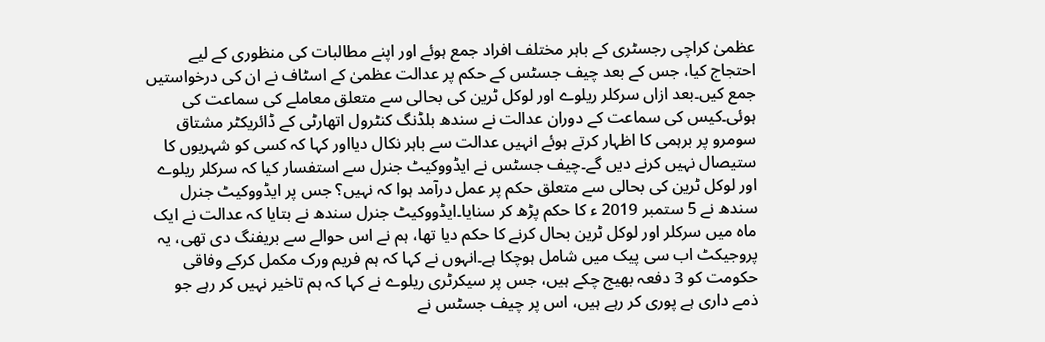عظمیٰ کراچی رجسٹری کے باہر مختلف افراد جمع ہوئے اور اپنے مطالبات کی منظوری کے لیے احتجاج کیا، جس کے بعد چیف جسٹس کے حکم پر عدالت عظمیٰ کے اسٹاف نے ان کی درخواستیں جمع کیں۔بعد ازاں سرکلر ریلوے اور لوکل ٹرین کی بحالی سے متعلق معاملے کی سماعت کی ہوئی۔کیس کی سماعت کے دوران عدالت نے سندھ بلڈنگ کنٹرول اتھارٹی کے ڈائریکٹر مشتاق سومرو پر برہمی کا اظہار کرتے ہوئے انہیں عدالت سے باہر نکال دیااور کہا کہ کسی کو شہریوں کا ستیصال نہیں کرنے دیں گے۔چیف جسٹس نے ایڈووکیٹ جنرل سے استفسار کیا کہ سرکلر ریلوے اور لوکل ٹرین کی بحالی سے متعلق حکم پر عمل درآمد ہوا کہ نہیں؟ جس پر ایڈووکیٹ جنرل سندھ نے 5 ستمبر 2019 ء کا حکم پڑھ کر سنایا۔ایڈووکیٹ جنرل سندھ نے بتایا کہ عدالت نے ایک ماہ میں سرکلر اور لوکل ٹرین بحال کرنے کا حکم دیا تھا، ہم نے اس حوالے سے بریفنگ دی تھی، یہ پروجیکٹ اب سی پیک میں شامل ہوچکا ہے۔انہوں نے کہا کہ ہم فریم ورک مکمل کرکے وفاقی حکومت کو 3 دفعہ بھیج چکے ہیں، جس پر سیکرٹری ریلوے نے کہا کہ ہم تاخیر نہیں کر رہے جو ذمے داری ہے پوری کر رہے ہیں، اس پر چیف جسٹس نے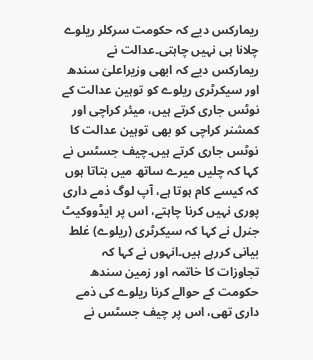ریمارکس دیے کہ حکومت سرکلر ریلوے چلانا ہی نہیں چاہتی۔عدالت نے ریمارکس دیے کہ ابھی وزیراعلیٰ سندھ اور سیکرٹری ریلوے کو توہین عدالت کے نوٹس جاری کرتے ہیں، میئر کراچی اور کمشنر کراچی کو بھی توہین عدالت کا نوٹس جاری کرتے ہیں۔چیف جسٹس نے کہا کہ چلیں میرے ساتھ میں بتاتا ہوں کہ کیسے کام ہوتا ہے، آپ لوگ ذمے داری پوری نہیں کرنا چاہتے، اس پر ایڈووکیٹ جنرل نے کہا کہ سیکرٹری (ریلوے) غلط بیانی کررہے ہیں۔انہوں نے کہا کہ تجاوزات کا خاتمہ اور زمین سندھ حکومت کے حوالے کرنا ریلوے کی ذمے داری تھی، اس پر چیف جسٹس نے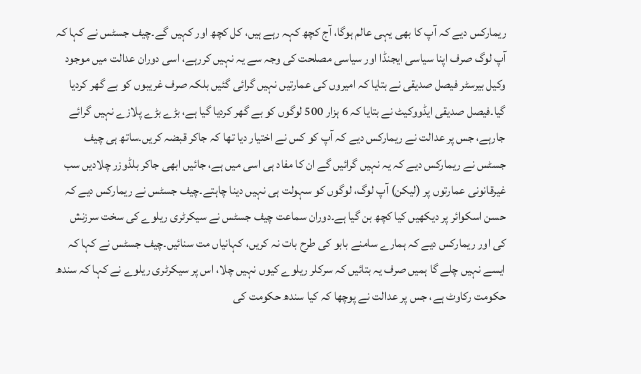ریمارکس دیے کہ آپ کا بھی یہی عالم ہوگا، آج کچھ کہہ رہے ہیں، کل کچھ اور کہیں گے۔چیف جسٹس نے کہا کہ آپ لوگ صرف اپنا سیاسی ایجنڈا اور سیاسی مصلحت کی وجہ سے یہ نہیں کررہے، اسی دوران عدالت میں موجود وکیل بیرسٹر فیصل صدیقی نے بتایا کہ امیروں کی عمارتیں نہیں گرائی گئیں بلکہ صرف غریبوں کو بے گھر کردیا گیا۔فیصل صدیقی ایڈووکیٹ نے بتایا کہ 6 ہزار 500 لوگوں کو بے گھر کردیا گیا ہے، بڑے بڑے پلازے نہیں گرائے جارہے، جس پر عدالت نے ریمارکس دیے کہ آپ کو کس نے اختیار دیا تھا کہ جاکر قبضہ کریں۔ساتھ ہی چیف جسٹس نے ریمارکس دیے کہ یہ نہیں گرائیں گے ان کا مفاد ہی اسی میں ہے، جائیں ابھی جاکر بلڈوزر چلادیں سب غیرقانونی عمارتوں پر (لیکن) آپ لوگ، لوگوں کو سہولت ہی نہیں دینا چاہتے۔چیف جسٹس نے ریمارکس دیے کہ حسن اسکوائر پر دیکھیں کیا کچھ بن گیا ہے۔دوران سماعت چیف جسٹس نے سیکرٹری ریلوے کی سخت سرزنش کی اور ریمارکس دیے کہ ہمارے سامنے بابو کی طرح بات نہ کریں، کہانیاں مت سنائیں۔چیف جسٹس نے کہا کہ ایسے نہیں چلے گا ہمیں صرف یہ بتائیں کہ سرکلر ریلوے کیوں نہیں چلا، اس پر سیکرٹری ریلوے نے کہا کہ سندھ حکومت رکاوٹ ہے، جس پر عدالت نے پوچھا کہ کیا سندھ حکومت کی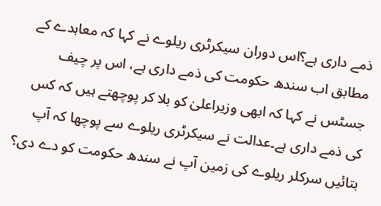ذمے داری ہے؟اس دوران سیکرٹری ریلوے نے کہا کہ معاہدے کے مطابق اب سندھ حکومت کی ذمے داری ہے، اس پر چیف جسٹس نے کہا کہ ابھی وزیراعلیٰ کو بلا کر پوچھتے ہیں کہ کس کی ذمے داری ہے۔عدالت نے سیکرٹری ریلوے سے پوچھا کہ آپ بتائیں سرکلر ریلوے کی زمین آپ نے سندھ حکومت کو دے دی؟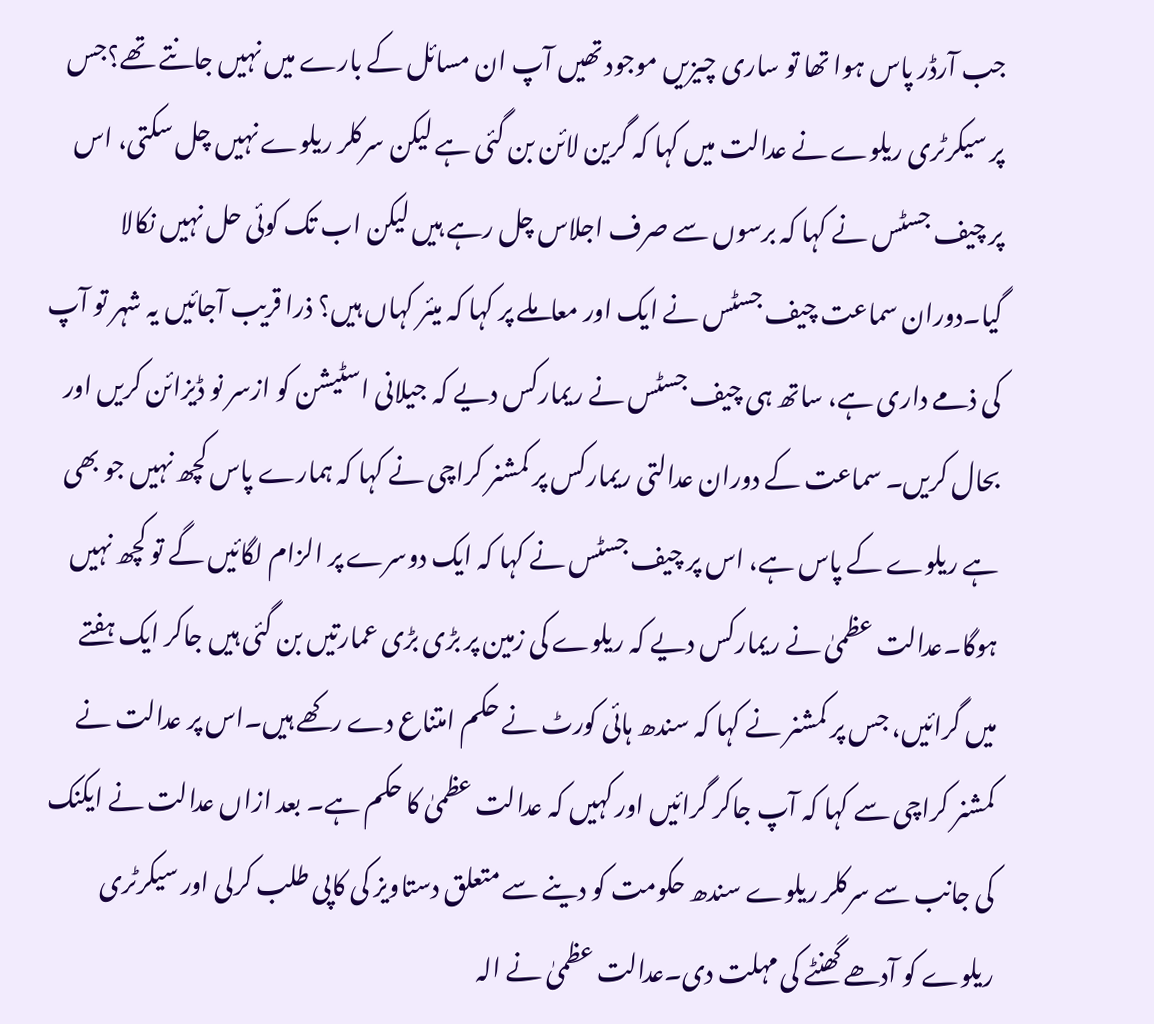جب آرڈر پاس ہوا تھا تو ساری چیزیں موجود تھیں آپ ان مسائل کے بارے میں نہیں جانتے تھے؟جس پر سیکرٹری ریلوے نے عدالت میں کہا کہ گرین لائن بن گئی ہے لیکن سرکلر ریلوے نہیں چل سکتی، اس پر چیف جسٹس نے کہا کہ برسوں سے صرف اجلاس چل رہے ہیں لیکن اب تک کوئی حل نہیں نکالا گیا۔دوران سماعت چیف جسٹس نے ایک اور معاملے پر کہا کہ میئر کہاں ہیں؟ ذرا قریب آجائیں یہ شہر تو آپ کی ذمے داری ہے، ساتھ ہی چیف جسٹس نے ریمارکس دیے کہ جیلانی اسٹیشن کو ازسر نو ڈیزائن کریں اور بحال کریں۔ سماعت کے دوران عدالتی ریمارکس پر کمشنر کراچی نے کہا کہ ہمارے پاس کچھ نہیں جو بھی ہے ریلوے کے پاس ہے، اس پر چیف جسٹس نے کہا کہ ایک دوسرے پر الزام لگائیں گے تو کچھ نہیں ہوگا۔عدالت عظمیٰ نے ریمارکس دیے کہ ریلوے کی زمین پر بڑی بڑی عمارتیں بن گئی ہیں جاکر ایک ہفتے میں گرائیں، جس پر کمشنر نے کہا کہ سندھ ہائی کورٹ نے حکم امتناع دے رکھے ہیں۔اس پر عدالت نے کمشنر کراچی سے کہا کہ آپ جاکر گرائیں اور کہیں کہ عدالت عظمیٰ کا حکم ہے۔ بعد ازاں عدالت نے ایکنک کی جانب سے سرکلر ریلوے سندھ حکومت کو دینے سے متعلق دستاویز کی کاپی طلب کرلی اور سیکرٹری ریلوے کو آدھے گھنٹے کی مہلت دی۔عدالت عظمیٰ نے الہ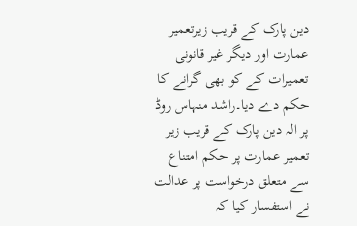دین پارک کے قریب زیرتعمیر عمارت اور دیگر غیر قانونی تعمیرات کے کو بھی گرانے کا حکم دے دیا۔راشد منہاس روڈ پر الہ دین پارک کے قریب زیر تعمیر عمارت پر حکم امتناع سے متعلق درخواست پر عدالت نے استفسار کیا کہ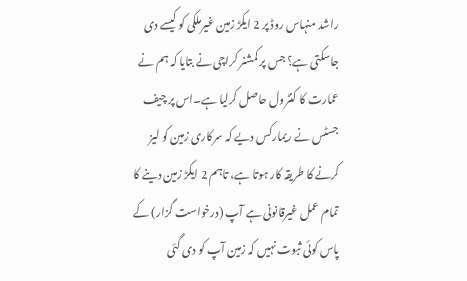راشد منہاس روڈ پر 2 ایکڑ زمین غیرملکی کو کیسے دی جاسکتی ہے؟ جس پر کمشنر کراچی نے بتایا کہ ہم نے عمارت کا کنٹرول حاصل کرلیا ہے۔اس پر چیف جسٹس نے ریمارکس دیے کہ سرکاری زمین کو لیز کرنے کا طریقہ کار ہوتا ہے، تاہم 2 ایکڑ زمین دینے کا تمام عمل غیرقانونی ہے آپ (درخواست گزار) کے پاس کوئی ثبوت نہیں کہ زمین آپ کو دی گئی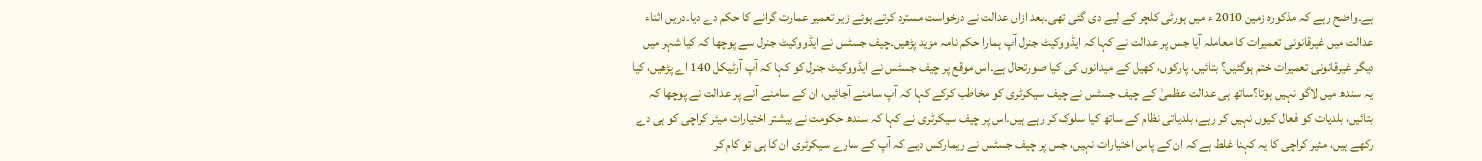ہے۔واضح رہے کہ مذکورہ زمین 2010 ء میں ہورٹی کلچر کے لیے دی گئی تھی۔بعد ازاں عدالت نے درخواست مسترد کرتے ہوئے زیر تعمیر عمارت گرانے کا حکم دے دیا۔دریں اثناء عدالت میں غیرقانونی تعمیرات کا معاملہ آیا جس پر عدالت نے کہا کہ ایڈووکیٹ جنرل آپ ہمارا حکم نامہ مزید پڑھیں۔چیف جسٹس نے ایڈووکیٹ جنرل سے پوچھا کہ کیا شہر میں دیگر غیرقانونی تعمیرات ختم ہوگئیں؟ بتائیں، پارکوں، کھیل کے میدانوں کی کیا صورتحال ہے۔اس موقع پر چیف جسٹس نے ایڈووکیٹ جنرل کو کہا کہ آپ آرٹیکل 140 اے پڑھیں، کیا یہ سندھ میں لاگو نہیں ہوتا؟ساتھ ہی عدالت عظمیٰ کے چیف جسٹس نے چیف سیکرٹری کو مخاطب کرکے کہا کہ آپ سامنے آجائیں، ان کے سامنے آنے پر عدالت نے پوچھا کہ بتائیں، بلدیات کو فعال کیوں نہیں کر رہے، بلدیاتی نظام کے ساتھ کیا سلوک کر رہے ہیں۔اس پر چیف سیکرٹری نے کہا کہ سندھ حکومت نے بیشتر اختیارات میئر کراچی کو ہی دے رکھے ہیں، مئیر کراچی کا یہ کہنا غلط ہے کہ ان کے پاس اختیارات نہیں، جس پر چیف جسٹس نے ریمارکس دیے کہ آپ کے سارے سیکرٹری ان کا ہی تو کام کر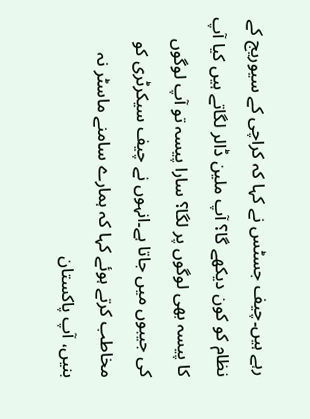رہے ہیں۔چیف جسٹس نے کہا کہ کراچی کے سیوریج کے نظام کو کون دیکھے گا؟ آپ ملین ڈالر لگاتے ہیں کیا آپ کا پیسہ بھی لوگوں پر لگا؟ سارا پیسہ تو آپ لوگوں کی جیبوں میں جاتا ہے۔انہوں نے چیف سیکرٹری کو مخاطب کرتے ہوئے کہا کہ ہمارے سامنے ماسٹر نہ بنیں، آپ پاکستان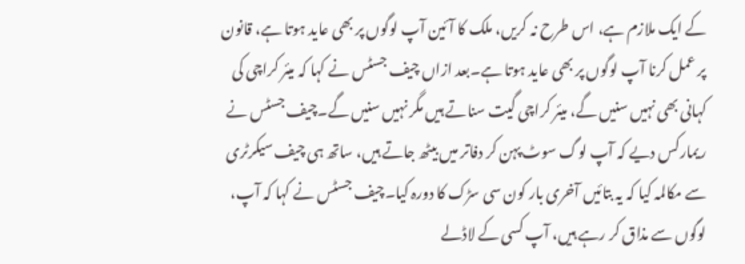کے ایک ملازم ہے، اس طرح نہ کریں، ملک کا آئین آپ لوگوں پر بھی عاید ہوتا ہے، قانون پر عمل کرنا آپ لوگوں پر بھی عاید ہوتا ہے۔بعد ازاں چیف جسٹس نے کہا کہ میئر کراچی کی کہانی بھی نہیں سنیں گے، میئر کراچی گیت سناتے ہیں مگر نہیں سنیں گے۔چیف جسٹس نے ریمارکس دیے کہ آپ لوگ سوٹ پہن کر دفاتر میں بیٹھ جاتے ہیں، ساتھ ہی چیف سیکرٹری سے مکالمہ کیا کہ یہ بتائیں آخری بار کون سی سڑک کا دورہ کیا۔چیف جسٹس نے کہا کہ آپ، لوگوں سے مذاق کر رہے ہیں، آپ کسی کے لاڈلے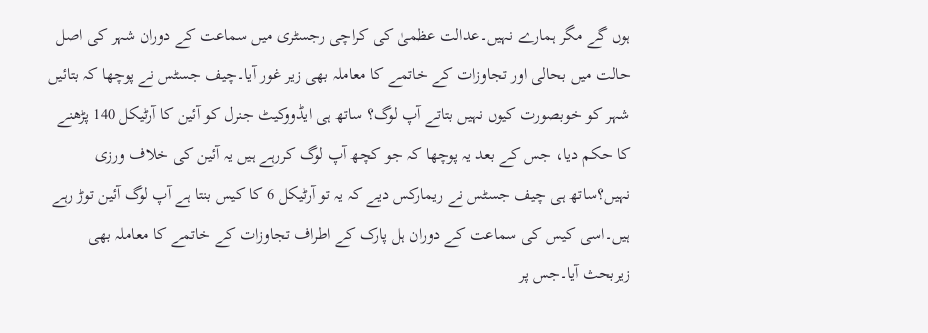ہوں گے مگر ہمارے نہیں۔عدالت عظمیٰ کی کراچی رجسٹری میں سماعت کے دوران شہر کی اصل حالت میں بحالی اور تجاوزات کے خاتمے کا معاملہ بھی زیر غور آیا۔چیف جسٹس نے پوچھا کہ بتائیں شہر کو خوبصورت کیوں نہیں بتاتے آپ لوگ؟ ساتھ ہی ایڈووکیٹ جنرل کو آئین کا آرٹیکل 140 پڑھنے کا حکم دیا، جس کے بعد یہ پوچھا کہ جو کچھ آپ لوگ کررہے ہیں یہ آئین کی خلاف ورزی نہیں؟ساتھ ہی چیف جسٹس نے ریمارکس دیے کہ یہ تو آرٹیکل 6 کا کیس بنتا ہے آپ لوگ آئین توڑ رہے ہیں۔اسی کیس کی سماعت کے دوران ہل پارک کے اطراف تجاوزات کے خاتمے کا معاملہ بھی زیربحث آیا۔جس پر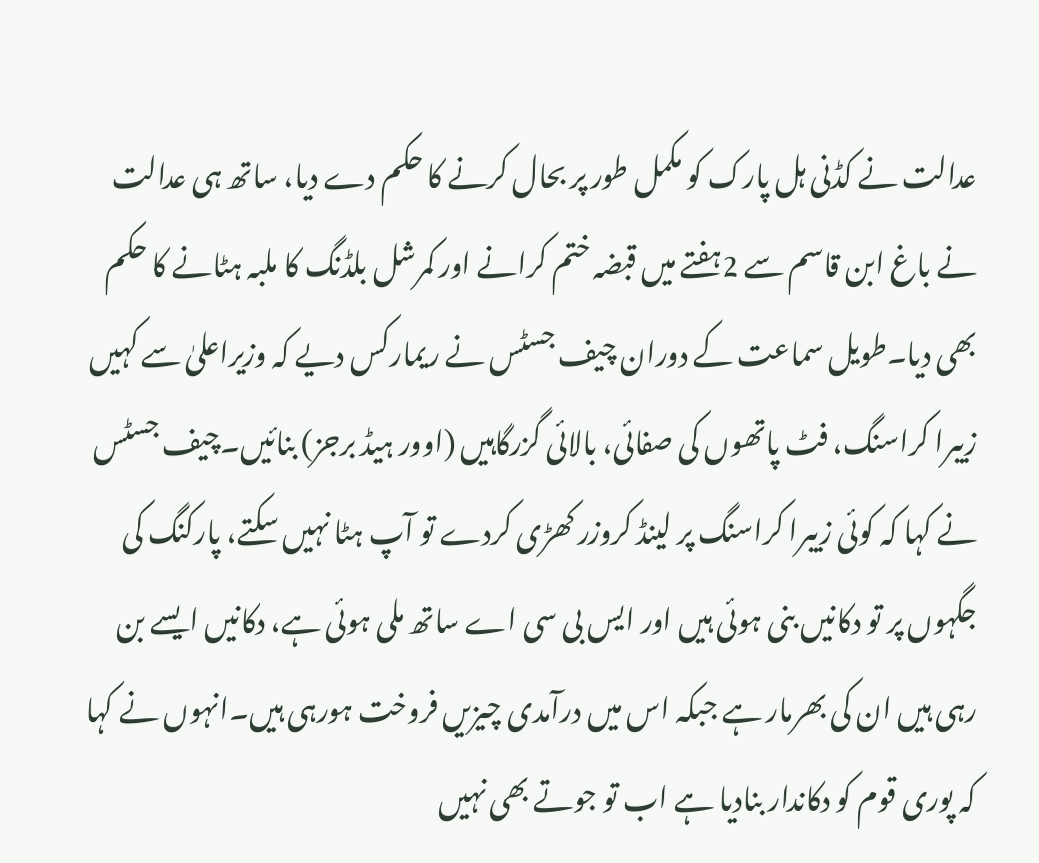عدالت نے کڈنی ہل پارک کو مکمل طور پر بحال کرنے کا حکم دے دیا، ساتھ ہی عدالت نے باغ ابن قاسم سے 2ہفتے میں قبضہ ختم کرانے اور کمرشل بلڈنگ کا ملبہ ہٹانے کا حکم بھی دیا۔طویل سماعت کے دوران چیف جسٹس نے ریمارکس دیے کہ وزیراعلیٰ سے کہیں زیبرا کراسنگ، فٹ پاتھوں کی صفائی، بالائی گزرگاہیں (اوور ہیڈ برجز) بنائیں۔چیف جسٹس نے کہا کہ کوئی زیبرا کراسنگ پر لینڈ کروزر کھڑی کردے تو آپ ہٹا نہیں سکتے، پارکنگ کی جگہوں پر تو دکانیں بنی ہوئی ہیں اور ایس بی سی اے ساتھ ملی ہوئی ہے، دکانیں ایسے بن رہی ہیں ان کی بھرمار ہے جبکہ اس میں درآمدی چیزیں فروخت ہورہی ہیں۔انہوں نے کہا کہ پوری قوم کو دکاندار بنادیا ہے اب تو جوتے بھی نہیں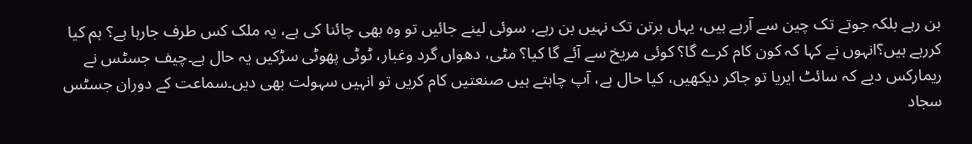بن رہے بلکہ جوتے تک چین سے آرہے ہیں، یہاں برتن تک نہیں بن رہے، سوئی لینے جائیں تو وہ بھی چائنا کی ہے، یہ ملک کس طرف جارہا ہے؟ ہم کیا کررہے ہیں؟انہوں نے کہا کہ کون کام کرے گا؟ کوئی مریخ سے آئے گا کیا؟ مٹی، دھواں گرد وغبار، ٹوٹی پھوٹی سڑکیں یہ حال ہے۔چیف جسٹس نے ریمارکس دیے کہ سائٹ ایریا تو جاکر دیکھیں، کیا حال ہے، آپ چاہتے ہیں صنعتیں کام کریں تو انہیں سہولت بھی دیں۔سماعت کے دوران جسٹس سجاد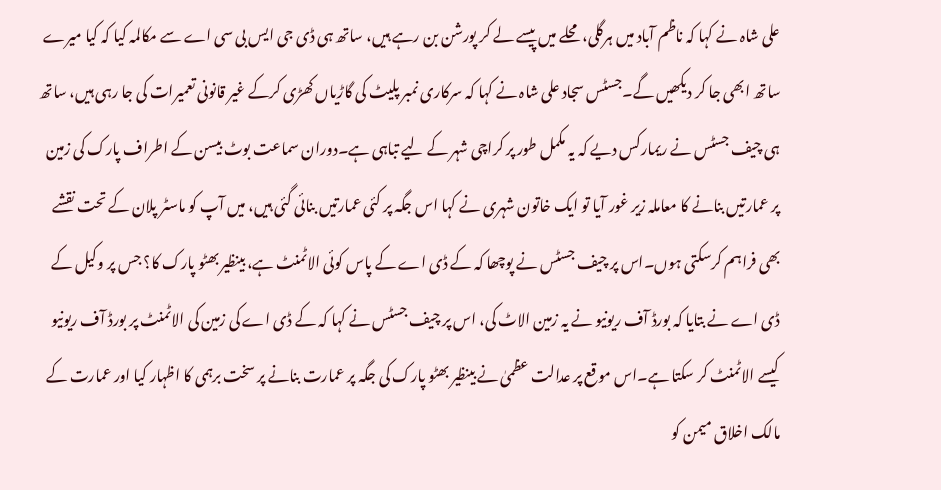علی شاہ نے کہا کہ ناظم آباد میں ہرگلی، محلے میں پیسے لے کر پورشن بن رہے ہیں، ساتھ ہی ڈی جی ایس بی سی اے سے مکالمہ کیا کہ کیا میرے ساتھ ابھی جا کر دیکھیں گے۔جسٹس سجاد علی شاہ نے کہا کہ سرکاری نمبر پلیٹ کی گاڑیاں کھڑی کرکے غیر قانونی تعمیرات کی جا رہی ہیں، ساتھ ہی چیف جسٹس نے ریمارکس دیے کہ یہ مکمل طور پر کراچی شہر کے لیے تباہی ہے۔دوران سماعت بوٹ بیسن کے اطراف پارک کی زمین پر عمارتیں بنانے کا معاملہ زیر غور آیا تو ایک خاتون شہری نے کہا اس جگہ پر کئی عمارتیں بنائی گئی ہیں، میں آپ کو ماسٹر پلان کے تحت نقشے بھی فراہم کرسکتی ہوں۔اس پر چیف جسٹس نے پوچھا کہ کے ڈی اے کے پاس کوئی الاٹمنٹ ہے، بینظیر بھٹو پارک کا؟ جس پر وکیل کے ڈی اے نے بتایا کہ بورڈ آف ریونیو نے یہ زمین الاٹ کی، اس پر چیف جسٹس نے کہا کہ کے ڈی اے کی زمین کی الاٹمنٹ پر بورڈ آف ریونیو کیسے الاٹمنٹ کر سکتا ہے۔اس موقع پر عدالت عظمیٰ نے بینظیر بھٹو پارک کی جگہ پر عمارت بنانے پر سخت برہمی کا اظہار کیا اور عمارت کے مالک اخلاق میمن کو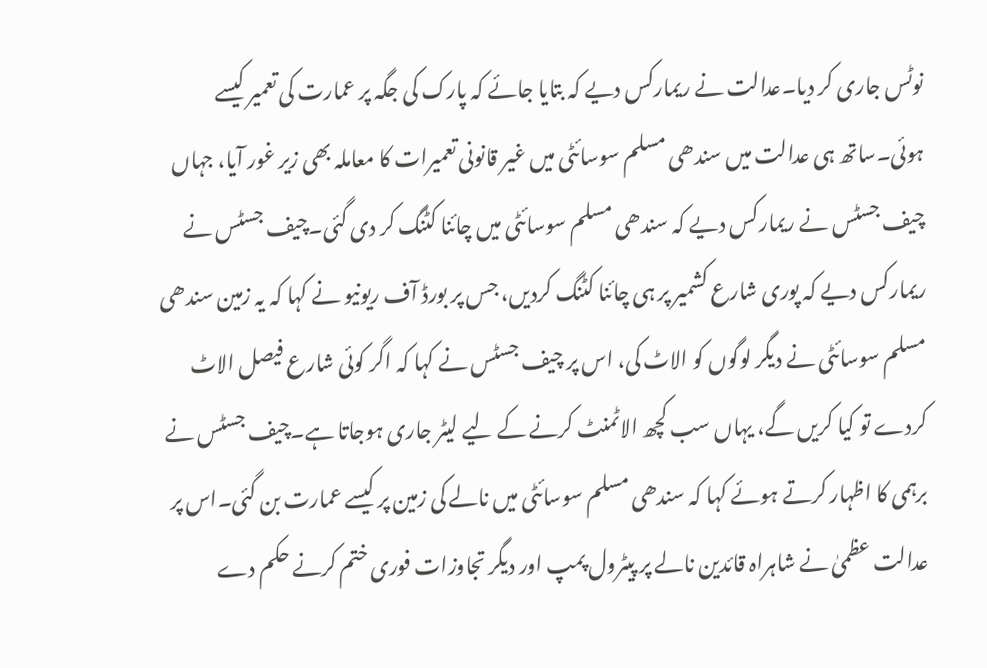نوٹس جاری کر دیا۔عدالت نے ریمارکس دیے کہ بتایا جائے کہ پارک کی جگہ پر عمارت کی تعمیر کیسے ہوئی۔ساتھ ہی عدالت میں سندھی مسلم سوسائٹی میں غیر قانونی تعمیرات کا معاملہ بھی زیر غور آیا، جہاں چیف جسٹس نے ریمارکس دیے کہ سندھی مسلم سوسائٹی میں چائنا کٹنگ کر دی گئی۔چیف جسٹس نے ریمارکس دیے کہ پوری شارع کشمیر پر ہی چائنا کٹنگ کردیں، جس پر بورڈ آف ریونیو نے کہا کہ یہ زمین سندھی مسلم سوسائٹی نے دیگر لوگوں کو الاٹ کی، اس پر چیف جسٹس نے کہا کہ اگر کوئی شارع فیصل الاٹ کردے تو کیا کریں گے، یہاں سب کچھ الاٹمنٹ کرنے کے لیے لیٹر جاری ہوجاتا ہے۔چیف جسٹس نے برہمی کا اظہار کرتے ہوئے کہا کہ سندھی مسلم سوسائٹی میں نالے کی زمین پر کیسے عمارت بن گئی۔اس پر عدالت عظمیٰ نے شاہراہ قائدین نالے پر پیٹرول پمپ اور دیگر تجاوزات فوری ختم کرنے حکم دے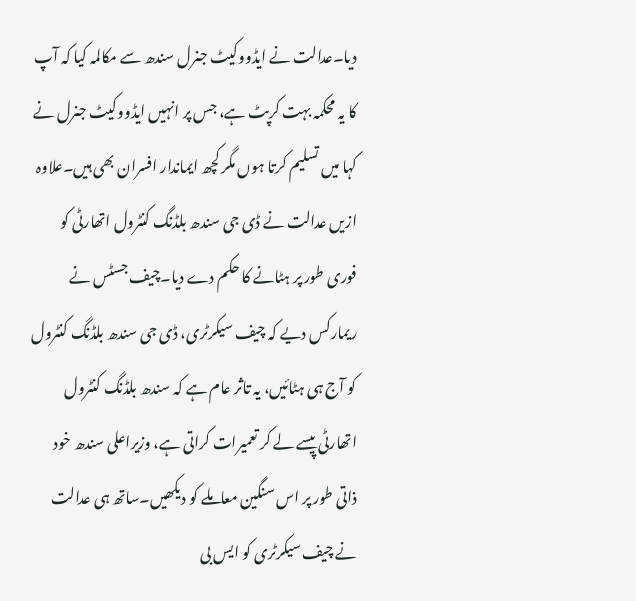دیا۔عدالت نے ایڈووکیٹ جنرل سندھ سے مکالمہ کیا کہ آپ کا یہ محکمہ بہت کرپٹ ہے، جس پر انہیں ایڈووکیٹ جنرل نے کہا میں تسلیم کرتا ہوں مگر کچھ ایماندار افسران بھی ہیں۔علاوہ ازیں عدالت نے ڈی جی سندھ بلڈنگ کنٹرول اتھارٹی کو فوری طور پر ہٹانے کا حکم دے دیا۔چیف جسٹس نے ریمارکس دیے کہ چیف سیکرٹری، ڈی جی سندھ بلڈنگ کنٹرول کو آج ہی ہٹائیں، یہ تاثر عام ہے کہ سندھ بلڈنگ کنٹرول اتھارٹی پیسے لے کر تعمیرات کراتی ہے، وزیراعلی سندھ خود ذاتی طور پر اس سنگین معاملے کو دیکھیں۔ساتھ ہی عدالت نے چیف سیکرٹری کو ایس بی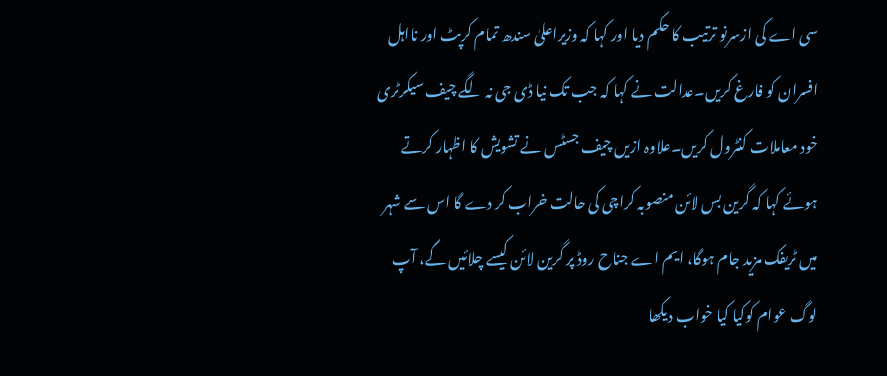سی اے کی ازسرنو ترتیب کا حکم دیا اور کہا کہ وزیراعلیٰ سندھ تمام کرپٹ اور نااہل افسران کو فارغ کریں۔عدالت نے کہا کہ جب تک نیا ڈی جی نہ لگے چیف سیکرٹری خود معاملات کنٹرول کریں۔علاوہ ازیں چیف جسٹس نے تشویش کا اظہار کرتے ہوئے کہا کہ گرین بس لائن منصوبہ کراچی کی حالت خراب کر دے گا اس سے شہر میں ٹریفک مزید جام ہوگا، ایم اے جناح روڈ پر گرین لائن کیسے چلائیں گے، آپ لوگ عوام کوکیا کیا خواب دیکھا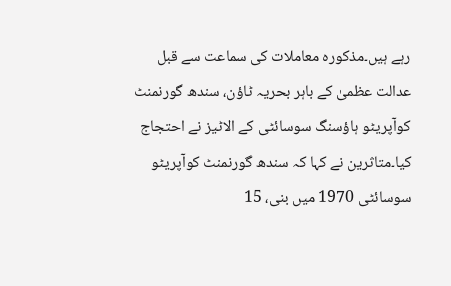رہے ہیں۔مذکورہ معاملات کی سماعت سے قبل عدالت عظمیٰ کے باہر بحریہ ٹاؤن، سندھ گورنمنٹ کوآپریٹو ہاؤسنگ سوسائٹی کے الاٹیز نے احتجاج کیا۔متاثرین نے کہا کہ سندھ گورنمنٹ کوآپریٹو سوسائٹی 1970 میں بنی، 15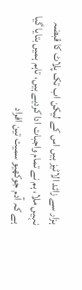ہزار سے زائد الاٹیز ہیں اس کے لیکن اب تک پلاٹ کا قبضہ نہیں ملا، ہم نے تمام واجبات ادا کردیے ہیں، تاہم ہمیں بتایا گیا ہے کہ آدم جوکھیو سمیت تین افراد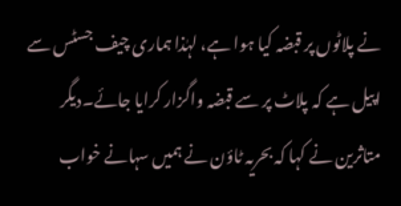نے پلاٹوں پر قبضہ کیا ہوا ہے، لہٰذا ہماری چیف جسٹس سے اپیل ہے کہ پلاٹ پر سے قبضہ واگزار کرایا جائے۔دیگر متاثرین نے کہا کہ بحریہ ٹاؤن نے ہمیں سہانے خواب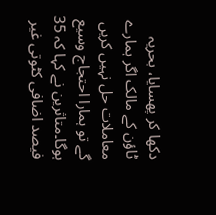دکھا کر پھسایا، بحریہ ٹاؤن کے مالک اگر ہمارے معاملات حل نہیں کریں گے تو ہمارا احتجاج وسیع ہوگا۔متاثرین نے کہا کہ 35 فیصد اضافی کٹوتی غیر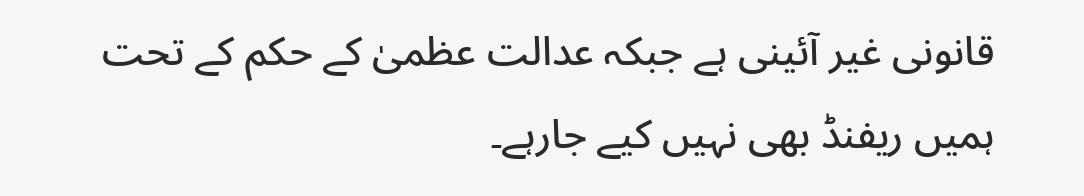قانونی غیر آئینی ہے جبکہ عدالت عظمیٰ کے حکم کے تحت ہمیں ریفنڈ بھی نہیں کیے جارہے۔